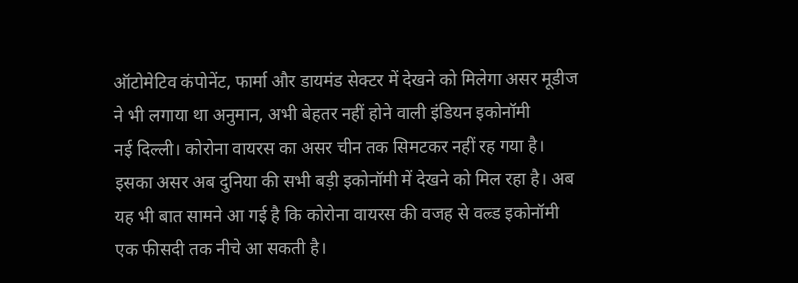ऑटोमेटिव कंपोनेंट, फार्मा और डायमंड सेक्टर में देखने को मिलेगा असर मूडीज ने भी लगाया था अनुमान, अभी बेहतर नहीं होने वाली इंडियन इकोनॉमी
नई दिल्ली। कोरोना वायरस का असर चीन तक सिमटकर नहीं रह गया है। इसका असर अब दुनिया की सभी बड़ी इकोनॉमी में देखने को मिल रहा है। अब यह भी बात सामने आ गई है कि कोरोना वायरस की वजह से वल्र्ड इकोनॉमी एक फीसदी तक नीचे आ सकती है।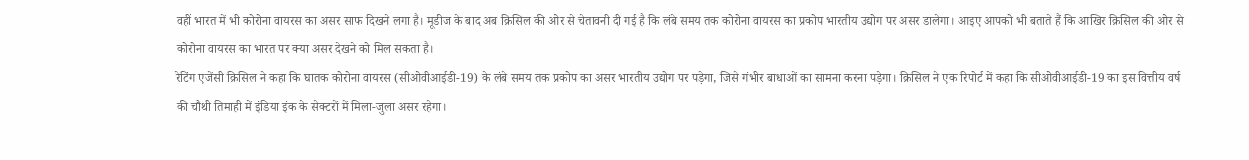वहीं भारत में भी कोरोना वायरस का असर साफ दिखने लगा है। मूडीज के बाद अब क्रिसिल की ओर से चेतावनी दी गई है कि लंबे समय तक कोरोना वायरस का प्रकोप भारतीय उद्योग पर असर डालेगा। आइए आपको भी बताते हैं कि आखिर क्रिसिल की ओर से कोरोना वायरस का भारत पर क्या असर देखने को मिल सकता है।
रेटिंग एजेंसी क्रिसिल ने कहा कि घातक कोरोना वायरस (सीओवीआईडी-19) के लंबे समय तक प्रकोप का असर भारतीय उद्योग पर पड़ेगा, जिसे गंभीर बाधाओं का सामना करना पड़ेगा। क्रिसिल ने एक रिपोर्ट में कहा कि सीओवीआईडी-19 का इस वित्तीय वर्ष की चौथी तिमाही में इंडिया इंक के सेक्टरों में मिला-जुला असर रहेगा।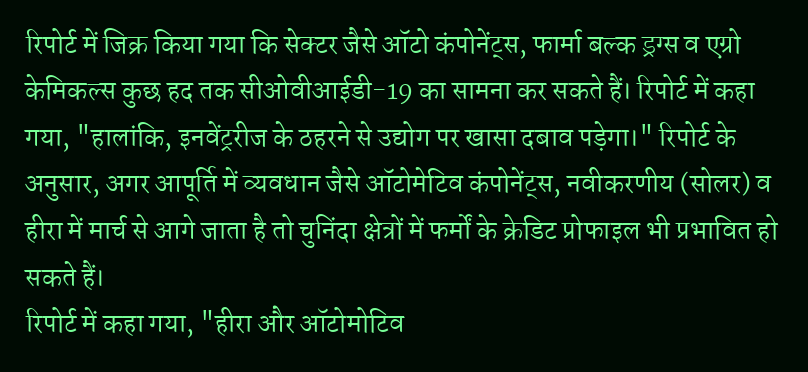रिपोर्ट में जिक्र किया गया कि सेक्टर जैसे ऑटो कंपोनेंट्स, फार्मा बल्क ड्रग्स व एग्रो केमिकल्स कुछ हद तक सीओवीआईडी-19 का सामना कर सकते हैं। रिपोर्ट में कहा गया, "हालांकि, इनवेंट्ररीज के ठहरने से उद्योग पर खासा दबाव पड़ेगा।" रिपोर्ट के अनुसार, अगर आपूर्ति में व्यवधान जैसे ऑटोमेटिव कंपोनेंट्स, नवीकरणीय (सोलर) व हीरा में मार्च से आगे जाता है तो चुनिंदा क्षेत्रों में फर्मों के क्रेडिट प्रोफाइल भी प्रभावित हो सकते हैं।
रिपोर्ट में कहा गया, "हीरा और ऑटोमोटिव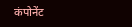कंपोनेंट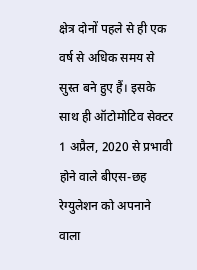क्षेत्र दोनों पहले से ही एक वर्ष से अधिक समय से सुस्त बने हुए हैं। इसके साथ ही ऑटोमोटिव सेक्टर 1 अप्रैल, 2020 से प्रभावी होने वाले बीएस-छह रेग्युलेशन को अपनाने वाला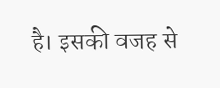है। इसकी वजह से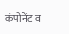कंपोनेंट व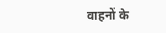वाहनों के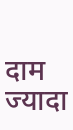दाम ज्यादा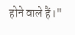होने वाले हैं।"